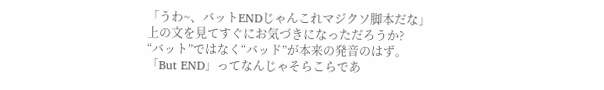「うわ~、バットENDじゃんこれマジクソ脚本だな」
上の文を見てすぐにお気づきになっただろうか?
“バット”ではなく“バッド”が本来の発音のはず。
「But END」ってなんじゃそらこらであ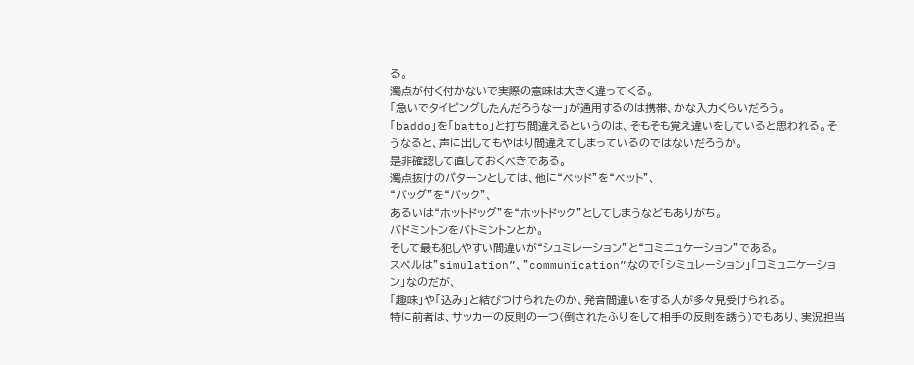る。
濁点が付く付かないで実際の意味は大きく違ってくる。
「急いでタイピングしたんだろうなー」が通用するのは携帯、かな入力くらいだろう。
「baddo」を「batto」と打ち間違えるというのは、そもそも覚え違いをしていると思われる。そうなると、声に出してもやはり間違えてしまっているのではないだろうか。
是非確認して直しておくべきである。
濁点抜けのパターンとしては、他に“ベッド”を“ベット”、
“バッグ”を“バック”、
あるいは“ホットドッグ”を“ホットドック”としてしまうなどもありがち。
バドミントンをバトミントンとか。
そして最も犯しやすい間違いが“シュミレーション”と“コミニュケーション”である。
スペルは”simulation”、”communication”なので「シミュレーション」「コミュニケーション」なのだが、
「趣味」や「込み」と結びつけられたのか、発音間違いをする人が多々見受けられる。
特に前者は、サッカーの反則の一つ(倒されたふりをして相手の反則を誘う)でもあり、実況担当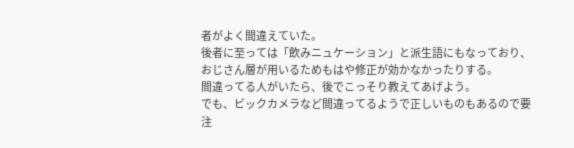者がよく間違えていた。
後者に至っては「飲みニュケーション」と派生語にもなっており、
おじさん層が用いるためもはや修正が効かなかったりする。
間違ってる人がいたら、後でこっそり教えてあげよう。
でも、ビックカメラなど間違ってるようで正しいものもあるので要注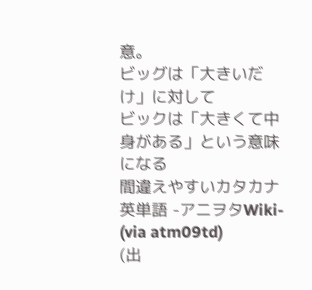意。
ビッグは「大きいだけ」に対して
ビックは「大きくて中身がある」という意味になる
間違えやすいカタカナ英単語 -アニヲタWiki- (via atm09td)
(出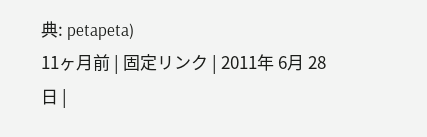典: petapeta)
11ヶ月前 | 固定リンク | 2011年 6月 28日 |